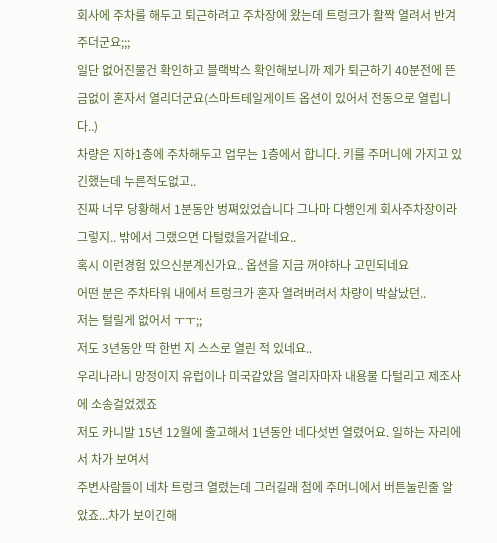회사에 주차를 해두고 퇴근하려고 주차장에 왔는데 트렁크가 활짝 열려서 반겨주더군요;;;
일단 없어진물건 확인하고 블랙박스 확인해보니까 제가 퇴근하기 40분전에 뜬금없이 혼자서 열리더군요(스마트테일게이트 옵션이 있어서 전동으로 열립니다..)
차량은 지하1층에 주차해두고 업무는 1층에서 합니다. 키를 주머니에 가지고 있긴했는데 누른적도없고..
진짜 너무 당황해서 1분동안 벙쪄있었습니다 그나마 다행인게 회사주차장이라 그렇지.. 밖에서 그랬으면 다털렸을거같네요..
혹시 이런경험 있으신분계신가요.. 옵션을 지금 꺼야하나 고민되네요
어떤 분은 주차타워 내에서 트렁크가 혼자 열려버려서 차량이 박살났던..
저는 털릴게 없어서 ㅜㅜ;;
저도 3년동안 딱 한번 지 스스로 열린 적 있네요..
우리나라니 망정이지 유럽이나 미국같았음 열리자마자 내용물 다털리고 제조사에 소송걸었겠죠
저도 카니발 15년 12월에 출고해서 1년동안 네다섯번 열렸어요. 일하는 자리에서 차가 보여서
주변사람들이 네차 트렁크 열렸는데 그러길래 첨에 주머니에서 버튼눌린줄 알았죠...차가 보이긴해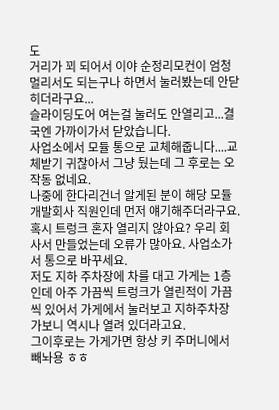도
거리가 꾀 되어서 이야 순정리모컨이 엄청 멀리서도 되는구나 하면서 눌러봤는데 안닫히더라구요...
슬라이딩도어 여는걸 눌러도 안열리고...결국엔 가까이가서 닫았습니다.
사업소에서 모듈 통으로 교체해줍니다....교체받기 귀찮아서 그냥 뒀는데 그 후로는 오작동 없네요.
나중에 한다리건너 알게된 분이 해당 모듈 개발회사 직원인데 먼저 얘기해주더라구요.
혹시 트렁크 혼자 열리지 않아요? 우리 회사서 만들었는데 오류가 많아요. 사업소가서 통으로 바꾸세요.
저도 지하 주차장에 차를 대고 가게는 1층인데 아주 가끔씩 트렁크가 열린적이 가끔씩 있어서 가게에서 눌러보고 지하주차장 가보니 역시나 열려 있더라고요.
그이후로는 가게가면 항상 키 주머니에서 빼놔용 ㅎㅎ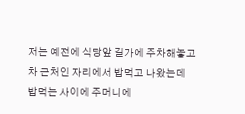저는 예전에 식당앞 길가에 주차해놓고 차 근처인 자리에서 밥먹고 나왔는데
밥먹는 사이에 주머니에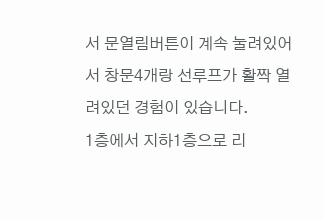서 문열림버튼이 계속 눌려있어서 창문4개랑 선루프가 활짝 열려있던 경험이 있습니다.
1층에서 지하1층으로 리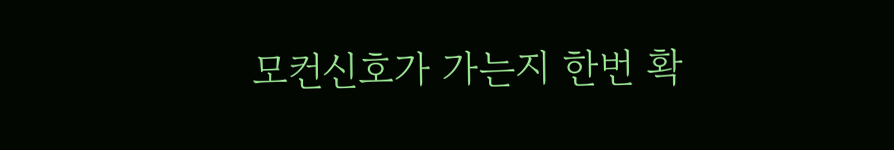모컨신호가 가는지 한번 확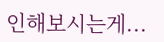인해보시는게...